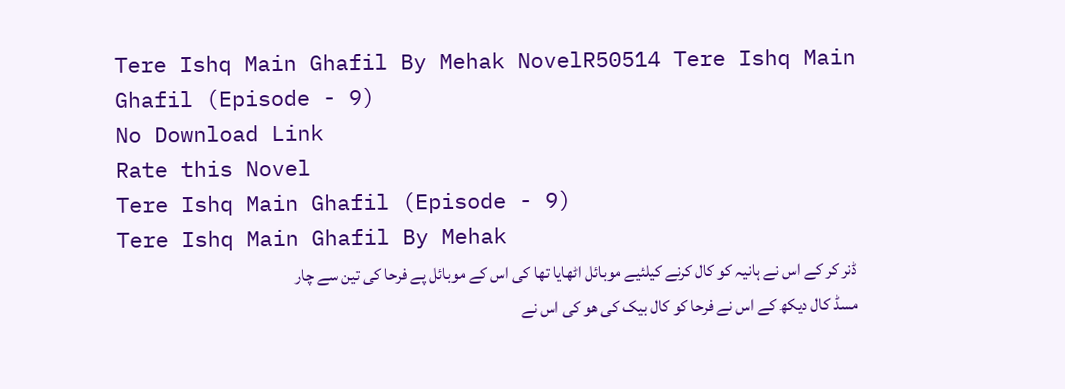Tere Ishq Main Ghafil By Mehak NovelR50514 Tere Ishq Main Ghafil (Episode - 9)
No Download Link
Rate this Novel
Tere Ishq Main Ghafil (Episode - 9)
Tere Ishq Main Ghafil By Mehak
ڈنر کر کے اس نے ہانیہ کو کال کرنے کیلئیے موبائل اٹھایا تھا کی اس کے موبائل پے فرحا کی تین سے چار مسڈ کال دیکھ کے اس نے فرحا کو کال بیک کی ھو کی اس نے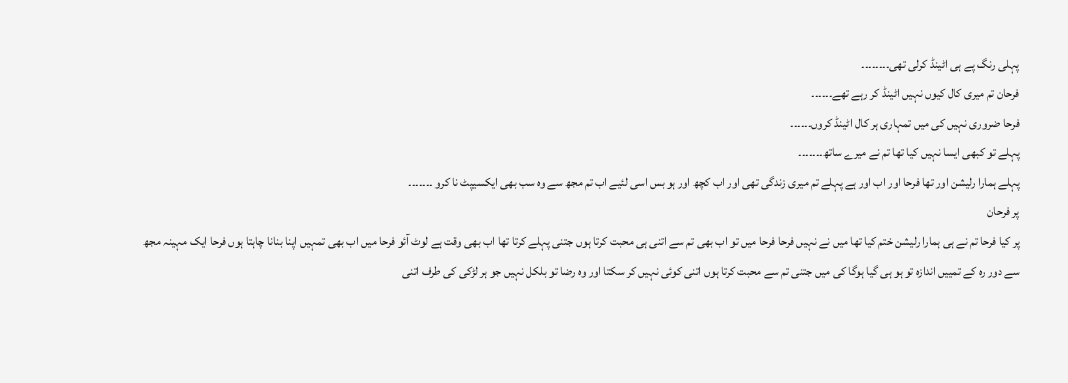پہلی رنگ پے ہی اٹینڈ کرلی تھی۔۔۔۔۔۔۔۔
فرحان تم میری کال کیوں نہیں اٹینڈ کر رہے تھے۔۔۔۔۔۔
فرحا ضروری نہیں کی میں تمہاری ہر کال اٹینڈ کروں۔۔۔۔۔۔
پہلے تو کبھی ایسا نہیں کیا تھا تم نے میرے ساتھ۔۔۔۔۔۔۔
پہلے ہمارا رلیشن اور تھا فرحا اور اب اور ہے پہلے تم میری زندگی تھی اور اب کچھ اور ہو بس اسی لئیے اب تم مجھ سے وہ سب بھی ایکسیپٹ نا کرو ۔۔۔۔۔۔۔
پر فرحان
پر کیا فرحا تم نے ہی ہمارا رلیشن ختم کیا تھا میں نے نہیں فرحا فرحا میں تو اب بھی تم سے اتنی ہی محبت کرتا ہوں جتنی پہلے کرتا تھا اب بھی وقت ہے لوٹ آئو فرحا میں اب بھی تمہیں اپنا بنانا چاہتا ہوں فرحا ایک مہینہ مجھ سے دور رہ کے تمییں اندازہ تو ہو ہی گیا ہوگا کی میں جتنی تم سے محبت کرتا ہوں اتنی کوئی نہیں کر سکتا اور وہ رضا تو بلکل نہیں جو ہر لڑکی کی طرف اتنی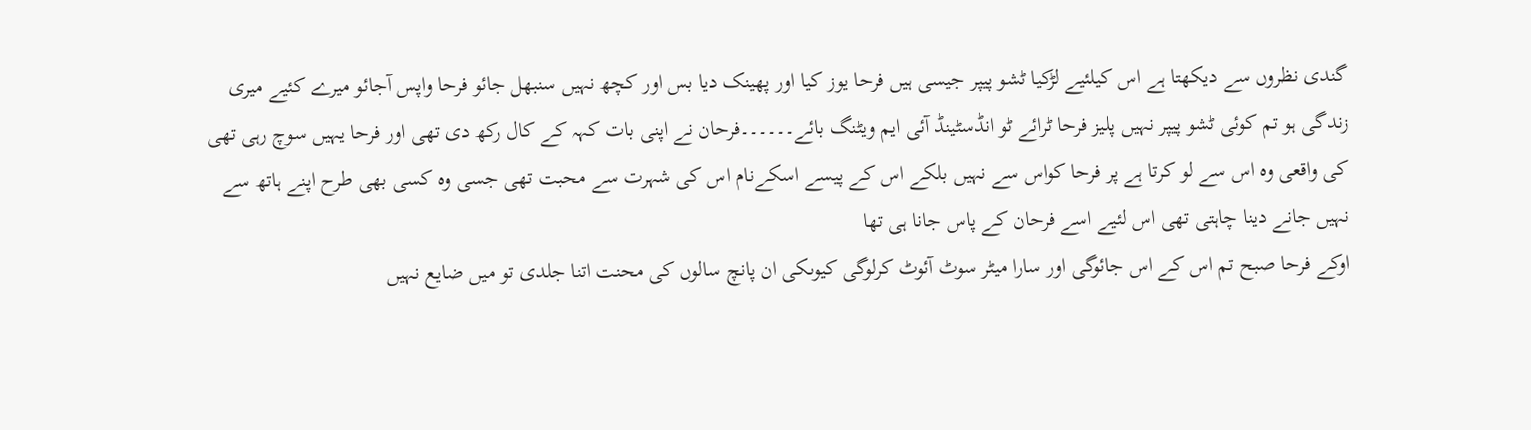گندی نظروں سے دیکھتا ہے اس کیلئیے لڑکیا ٹشو پیپر جیسی ہیں فرحا یوز کیا اور پھینک دیا بس اور کچھ نہیں سنبھل جائو فرحا واپس آجائو میرے کئیے میری زندگی ہو تم کوئی ٹشو پیپر نہیں پلیز فرحا ٹرائے ٹو انڈسٹینڈ آئی ایم ویٹنگ بائے۔۔۔۔۔۔فرحان نے اپنی بات کہہ کے کال رکھ دی تھی اور فرحا یہیں سوچ رہی تھی کی واقعی وہ اس سے لو کرتا ہے پر فرحا کواس سے نہیں بلکے اس کے پیسے اسکےنام اس کی شہرت سے محبت تھی جسی وہ کسی بھی طرح اپنے ہاتھ سے نہیں جانے دینا چاہتی تھی اس لئیے اسے فرحان کے پاس جانا ہی تھا
اوکے فرحا صبح تم اس کے اس جائوگی اور سارا میٹر سوٹ آئوٹ کرلوگی کیوںکی ان پانچ سالوں کی محنت اتنا جلدی تو میں ضایع نہیں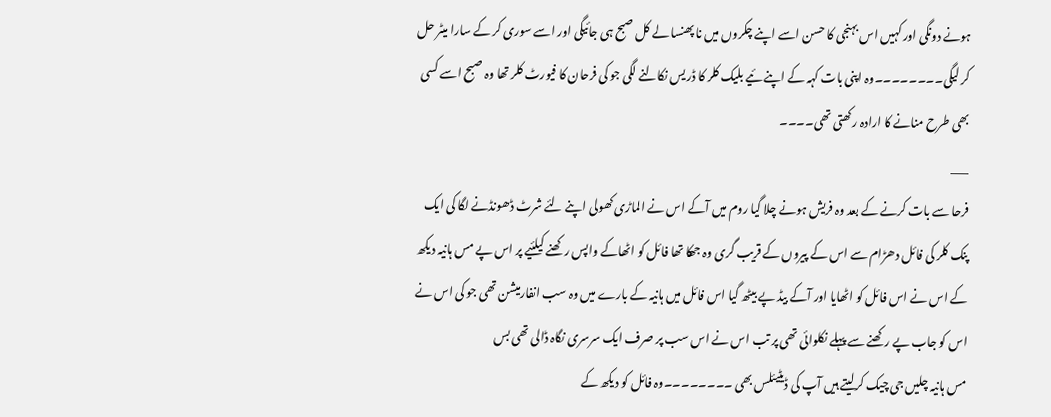ہونے دونگی اور کہیں اس بہنجی کا حسن اسے اپنے چکروں میں نا پھنسا لے کل صبح ہی جائیگی اور اسے سوری کر کے سارا میٹر حل کر لیگی۔۔۔۔۔۔۔۔وہ اپنی بات کہہ کے اپنے ئیے بلیک کلر کا ڈریس نکالنے لگی جو کی فرحان کا فیورٹ کلر تھا وہ صبح اسے کسی بھی طرح منانے کا ارادہ رکھتی تھی۔۔۔۔
___
فرحا سے بات کرنے کے بعد وہ فریش ہونے چلا گیا روم میں آکے اس نے الماڑی کھولی اپنے لئے شرٹ ڈھونڈنے لگا کی ایک پنک کلر کی فائل دھڑام سے اس کے پیروں کے قریب گری وہ جھکا تھا فائل کو اٹھاکے واپس رکھنے کیلئیے پر اس پے مس ہانیہ دیکھ کے اس نے اس فائل کو اٹھایا اور آکے بیڈ پے بیٹھ گیا اس فائل میں ہانیہ کے بارے میں وہ سب انفارمیشن تھی جو کی اس نے اس کو جاب پے رکھنے سے پہلے نکلوائی تھی پر تب اس نے اس سب پر صرف ایک سرسری نگاہ ڈالی تھی بس
مس ہانیہ چلیں جی چیک کرلیتے ہیں آپ کی ڈیٹیئلس بھی ۔۔۔۔۔۔۔۔وہ فائل کو دیکھ کے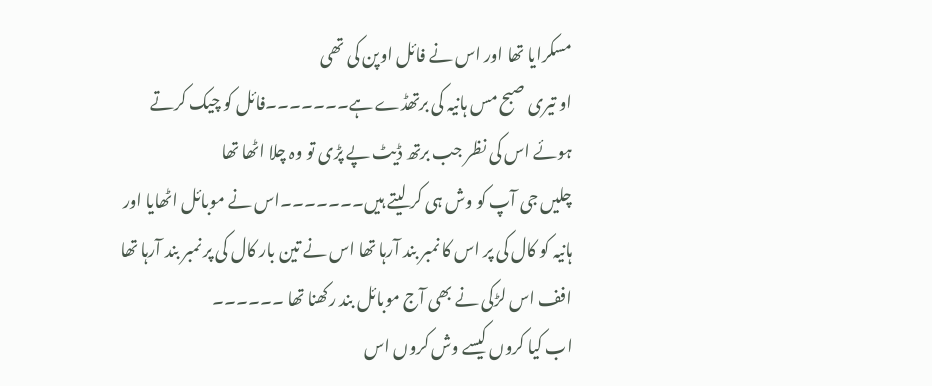مسکرایا تھا اور اس نے فائل اوپن کی تھی
او تیری صبح مس ہانیہ کی برتھڈے ہے۔۔۔۔۔۔۔فائل کو چیک کرتے ہوئے اس کی نظر جب برتھ ڈیٹ پے پڑی تو وہ چلا اٹھا تھا
چلیں جی آپ کو وش ہی کر لیتے ہیں۔۔۔۔۔۔۔اس نے موبائل اٹھایا اور ہانیہ کو کال کی پر اس کا نمبر بند آرہا تھا اس نے تین بار کال کی پر نمبر بند آرہا تھا
افف اس لڑکی نے بھی آج موبائل بند رکھنا تھا ۔۔۔۔۔۔
اب کیا کروں کیسے وش کروں اس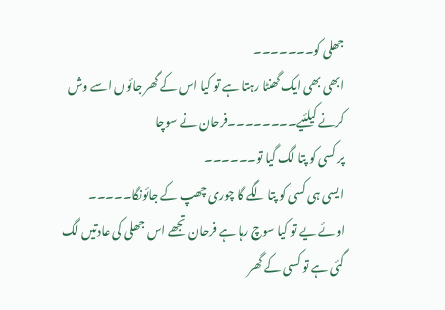جھلی کو۔۔۔۔۔۔۔
ابھی بھی ایک گھنٹا رہتا ہے تو کیا اس کے گھر جائوں اسے وش کرنے کیلئیے۔۔۔۔۔۔۔۔فرحان نے سوچا
پر کسی کو پتا لگ گیا تو۔۔۔۔۔۔
ایسی ہی کسی کو پتا لگے گا چوری چھپ کے جائونگا۔۔۔۔۔
اوئے یے تو کیا سوچ رہا ہے فرحان تجھے اس جھلی کی عادتیں لگ گئی ہے تو کسی کے گھر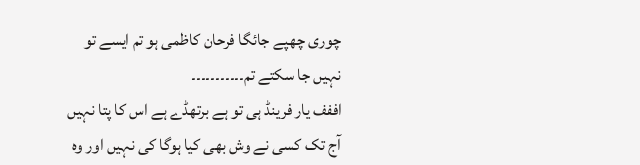چوری چھپے جائگا فرحان کاظمی ہو تم ایسے تو نہیں جا سکتے تم۔۔۔۔۔۔۔۔۔۔۔
اففف یار فرینڈ ہی تو ہے برتھڈے ہے اس کا پتا نہیں آج تک کسی نے وش بھی کیا ہوگا کی نہیں اور وہ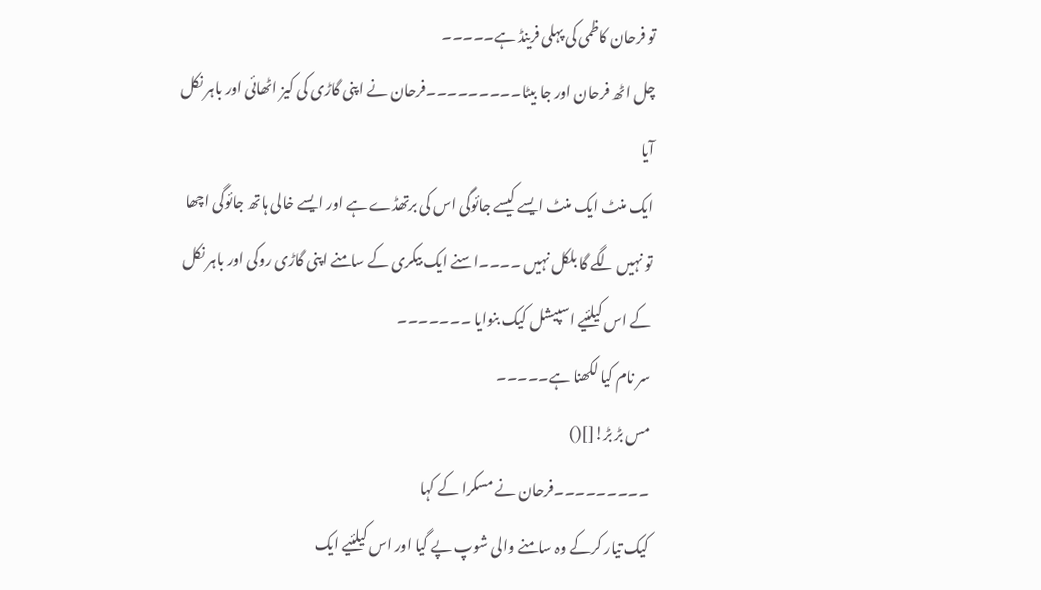تو فرحان کاظمی کی پہلی فرینڈ ہے۔۔۔۔۔
چل اٹھ فرحان اور جا بیٹا۔۔۔۔۔۔۔۔۔فرحان نے اپنی گاڑی کی کیز اٹھائی اور باہر نکل آیا
ایک منٹ ایک منٹ ایسے کیسے جائوگی اس کی برتھڈے ہے اور ایسے خالی ہاتھ جائوگی اچھا تو نہیں لگے گا بلکل نہیں ۔۔۔۔اسنے ایک بیکری کے سامنے اپنی گاڑی روکی اور باہر نکل کے اس کیلئیے اسپیشل کیک بنوایا ۔۔۔۔۔۔۔
سر نام کیا لکھنا ہے۔۔۔۔۔
مس بڑ بڑ![]()
۔۔۔۔۔۔۔۔۔فرحان نے مسکرا کے کہا
کیک تیار کرکے وہ سامنے والی شوپ پے گیا اور اس کیلئیے ایک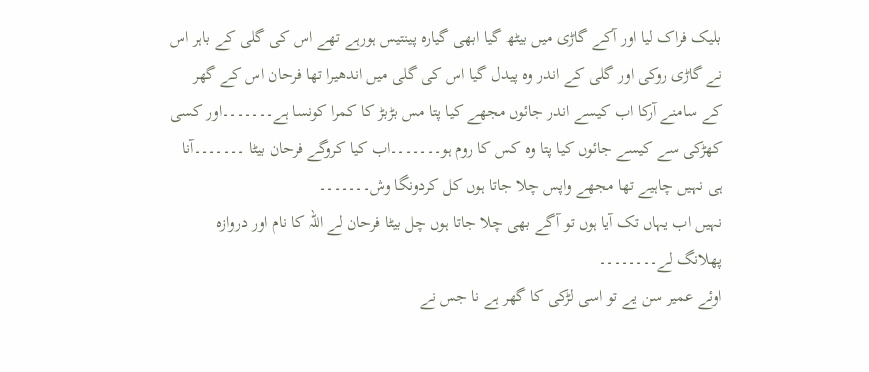بلیک فراک لیا اور آکے گاڑی میں بیٹھ گیا ابھی گیارہ پینتیس ہورہے تھے اس کی گلی کے باہر اس نے گاڑی روکی اور گلی کے اندر وہ پیدل گیا اس کی گلی میں اندھیرا تھا فرحان اس کے گھر کے سامنے آرکا اب کیسے اندر جائوں مجھے کیا پتا مس بڑبڑ کا کمرا کونسا ہے۔۔۔۔۔۔۔اور کسی کھڑکی سے کیسے جائوں کیا پتا وہ کس کا روم ہو۔۔۔۔۔۔۔اب کیا کروگے فرحان بیٹا ۔۔۔۔۔۔۔آنا ہی نہیں چاہیے تھا مجھے واپس چلا جاتا ہوں کل کردونگا وش۔۔۔۔۔۔۔
نہیں اب یہاں تک آیا ہوں تو آگے بھی چلا جاتا ہوں چل بیٹا فرحان لے اللہ کا نام اور دروازہ پھلانگ لے۔۔۔۔۔۔۔۔
اوئے عمیر سن یے تو اسی لڑکی کا گھر ہے نا جس نے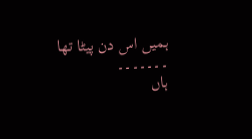ہمیں اس دن پیٹا تھا ۔۔۔۔۔۔۔
ہاں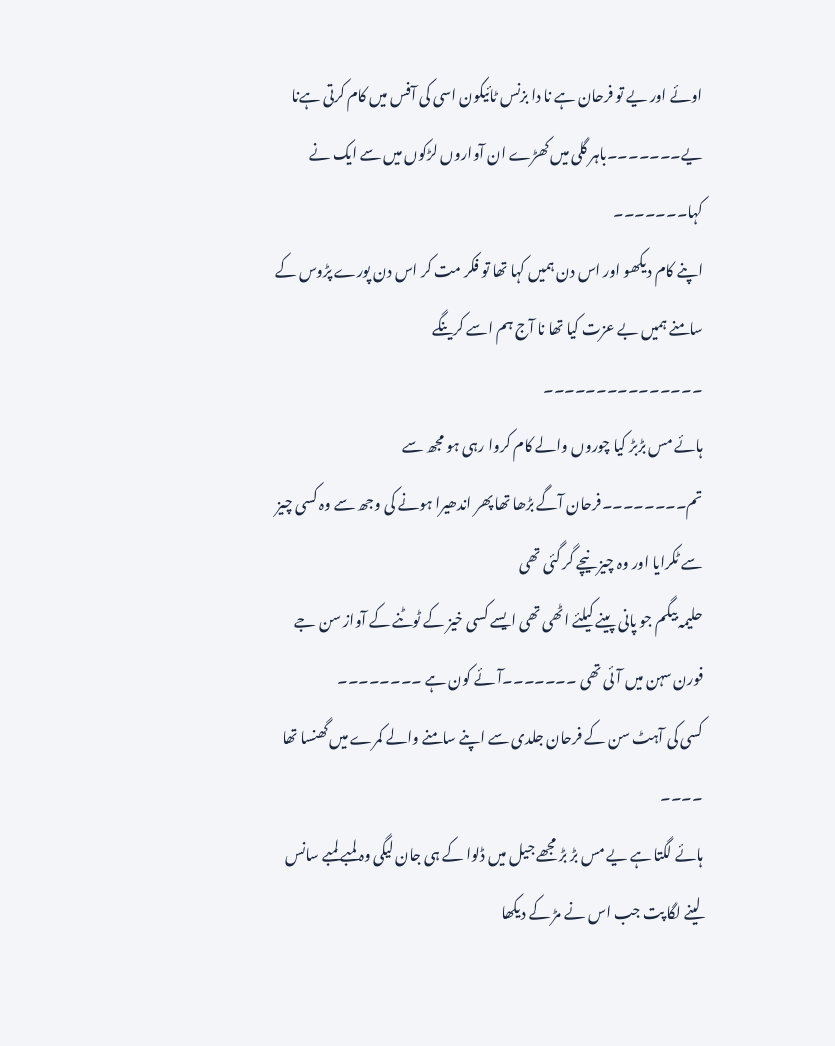اوئے اور یے تو فرحان ہے نا دا بزنس ٹائیکون اسی کی آفس میں کام کرتی ہےنا یے۔۔۔۔۔۔۔باہر گلی میں کھڑے ان آواروں لڑکوں میں سے ایک نے کہا۔۔۔۔۔۔۔
اپنے کام دیکھو اور اس دن ہمیں کہا تھا تو فکر مت کر اس دن پورے پڑوس کے سامنے ہمیں بے عزت کیا تھا نا آج ہم اسے کرینگے
۔۔۔۔۔۔۔۔۔۔۔۔۔۔۔
ہائے مس بڑبڑ کیا چوروں والے کام کروا رہی ہو مجھ سے تم۔۔۔۔۔۔۔۔فرحان آگے بڑھا تھا پھر اندھیرا ہونے کی وجھ سے وہ کسی چیز سے ٹکرایا اور وہ چیز نیچے گر گئی تھی
حلیمہ بیگم جو پانی پینے کیلئے اٹھی تھی ایسے کسی خیز کے ٹوٹنے کے آواز سن جے فورن سہن میں آئی تھی ۔۔۔۔۔۔۔آئے کون ہے ۔۔۔۔۔۔۔۔
کسی کی آہٹ سن کے فرحان جلدی سے اپنے سامنے والے کمرے میں گھنسا تھا ۔۔۔۔
ہائے لگتا ہے یے مس بڑ بڑ مجھے جیل میں ڈلوا کے ہی جان لیگی وہ لمبے لمبے سانس لینے لگا پت جب اس نے مڑ کے دیکھا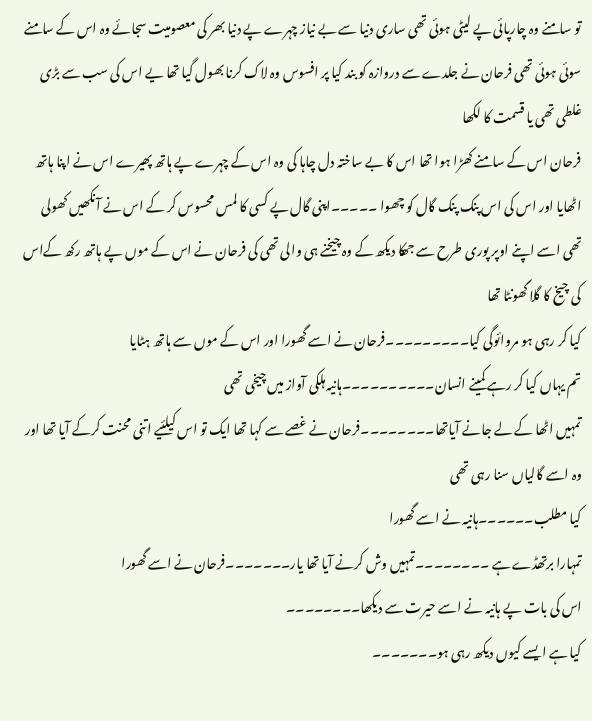تو سامنے وہ چارپائی پے لیٹی ہوئی تھی ساری دنیا سے بے نیاز چہرے پے دنیا بھر کی معصومیت سجائے وہ اس کے سامنے سوئی ہوئی تھی فرحان نے جلدے سے دروازہ کو بند کیا پر افسوس وہ لاک کرنا بھول گیا تھا یے اس کی سب سے بڑی غلطی تھی یا قسمت کا لکھا
فرحان اس کے سامنے کھڑا ہوا تھا اس کا بے ساختہ دل چاہا کی وہ اس کے چہرے پے ہاتھ پھیرے اس نے اپنا ہاتھ اٹھایا اور اس کی اس پنک پنک گال کو چھوا ۔۔۔۔۔اپنی گال پے کسی کا لمس محسوس کر کے اس نے آنکھیں کھولی تھی اسے اپنے اوپر پوری طرح سے جھکا دیکھ کے وہ چیخنے ہی والی تھی کی فرحان نے اس کے موں پے ہاتھ رکھ کےاس کی چیخ کا گلا گھونٹا تھا
کیا کر رہی ہو مروائوگی کیا۔۔۔۔۔۔۔۔۔فرحان نے اسے گھورا اور اس کے موں سے ہاتھ ہٹایا
تم یہاں کیا کر رہے کمینے انسان۔۔۔۔۔۔۔۔۔۔ہانیہ ہلکی آواز میں چیخی تھی
تمہیں اٹھا کے لے جانے آیاتھا۔۔۔۔۔۔۔۔فرحان نے غصے سے کہا تھا ایک تو اس کیلئیے اتنی محنت کرکے آیا تھا اور وہ اسے گالیاں سنا رہی تھی
کیا مطلب۔۔۔۔۔۔ہانیہ نے اسے گھورا
تمہارا برتھڈے ہے ۔۔۔۔۔۔۔۔تمہیں وش کرنے آیا تھا یار۔۔۔۔۔۔۔فرحان نے اسے گھورا
اس کی بات پے ہانیہ نے اسے حیرت سے دیکھا۔۔۔۔۔۔۔۔
کیا ہے ایسے کیوں دیکھ رہی ہو۔۔۔۔۔۔۔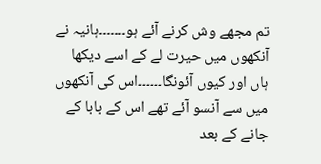تم مجھے وش کرنے آئے ہو۔۔۔۔۔۔۔ہانیہ نے آنکھوں میں حیرت لے کے اسے دیکھا
ہاں اور کیوں آئونگا۔۔۔۔۔۔اس کی آنکھوں میں سے آنسو آئے تھے اس کے بابا کے جانے کے بعد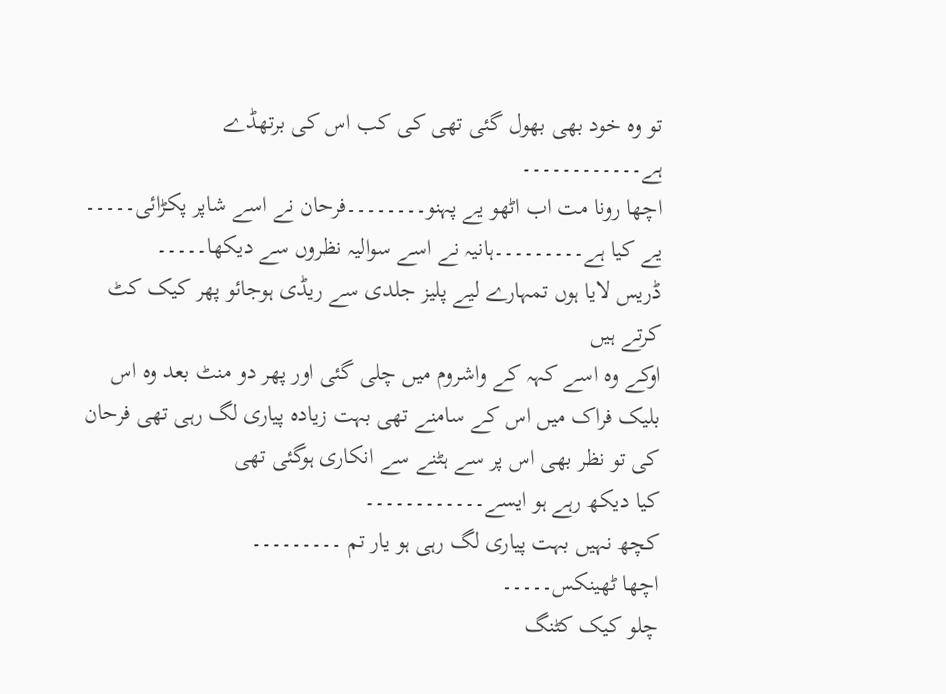تو وہ خود بھی بھول گئی تھی کی کب اس کی برتھڈے ہے۔۔۔۔۔۔۔۔۔۔۔۔
اچھا رونا مت اب اٹھو یے پہنو۔۔۔۔۔۔۔۔فرحان نے اسے شاپر پکڑائی۔۔۔۔۔
یے کیا ہے۔۔۔۔۔۔۔۔۔ہانیہ نے اسے سوالیہ نظروں سے دیکھا۔۔۔۔۔
ڈریس لایا ہوں تمہارے لیے پلیز جلدی سے ریڈی ہوجائو پھر کیک کٹ کرتے ہیں
اوکے وہ اسے کہہ کے واشروم میں چلی گئی اور پھر دو منٹ بعد وہ اس بلیک فراک میں اس کے سامنے تھی بہت زیادہ پیاری لگ رہی تھی فرحان کی تو نظر بھی اس پر سے ہٹنے سے انکاری ہوگئی تھی
کیا دیکھ رہے ہو ایسے۔۔۔۔۔۔۔۔۔۔۔۔
کچھ نہیں بہت پیاری لگ رہی ہو یار تم ۔۔۔۔۔۔۔۔۔
اچھا ٹھینکس۔۔۔۔۔
چلو کیک کٹنگ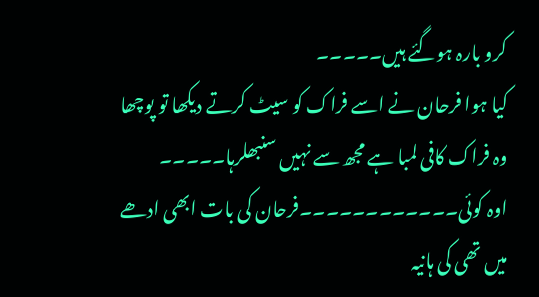کرو بارہ ہوگئے ہیں۔۔۔۔۔
کیا ہوا فرحان نے اسے فراک کو سیٹ کرتے دیکھا تو پوچھا
وہ فراک کافی لمبا ہے مجھ سے نہیں سنبھلرہا۔۔۔۔۔
اوہ کوئی۔۔۔۔۔۔۔۔۔۔۔۔فرحان کی بات ابھی ادھے میں تھی کی ہانیہ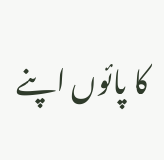کا پائوں اپنے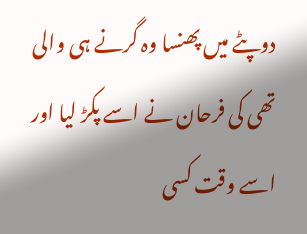دوپٹے میں پھنسا وہ گرنے ہی والی تھی کی فرحان نے اسے پکڑ لیا اور اسے وقت کسی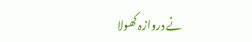نے دروازہ کھولا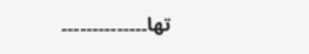تھا۔۔۔۔۔۔۔۔۔۔۔۔۔۔